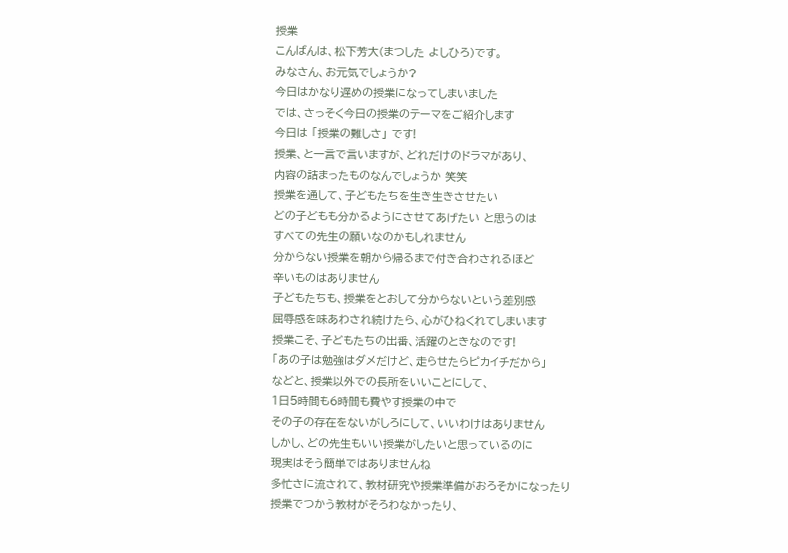授業
こんばんは、松下芳大(まつした よしひろ)です。
みなさん、お元気でしょうか?
今日はかなり遅めの授業になってしまいました
では、さっそく今日の授業のテーマをご紹介します
今日は 「授業の難しさ」 です!
授業、と一言で言いますが、どれだけのドラマがあり、
内容の詰まったものなんでしょうか 笑笑
授業を通して、子どもたちを生き生きさせたい
どの子どもも分かるようにさせてあげたい と思うのは
すべての先生の願いなのかもしれません
分からない授業を朝から帰るまで付き合わされるほど
辛いものはありません
子どもたちも、授業をとおして分からないという差別感
屈辱感を味あわされ続けたら、心がひねくれてしまいます
授業こそ、子どもたちの出番、活躍のときなのです!
「あの子は勉強はダメだけど、走らせたらピカイチだから」
などと、授業以外での長所をいいことにして、
1日5時間も6時間も費やす授業の中で
その子の存在をないがしろにして、いいわけはありません
しかし、どの先生もいい授業がしたいと思っているのに
現実はそう簡単ではありませんね
多忙さに流されて、教材研究や授業準備がおろそかになったり
授業でつかう教材がそろわなかったり、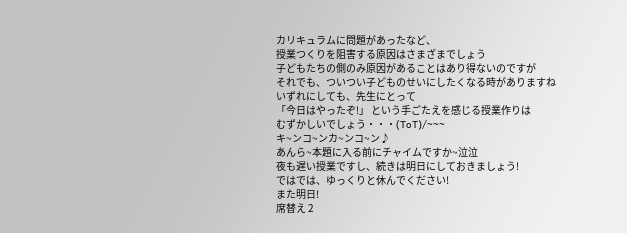カリキュラムに問題があったなど、
授業つくりを阻害する原因はさまざまでしょう
子どもたちの側のみ原因があることはあり得ないのですが
それでも、ついつい子どものせいにしたくなる時がありますね
いずれにしても、先生にとって
「今日はやったぞ!」 という手ごたえを感じる授業作りは
むずかしいでしょう・・・(ToT)/~~~
キ~ンコ~ンカ~ンコ~ン♪
あんら~本題に入る前にチャイムですか~泣泣
夜も遅い授業ですし、続きは明日にしておきましょう!
ではでは、ゆっくりと休んでください!
また明日!
席替え 2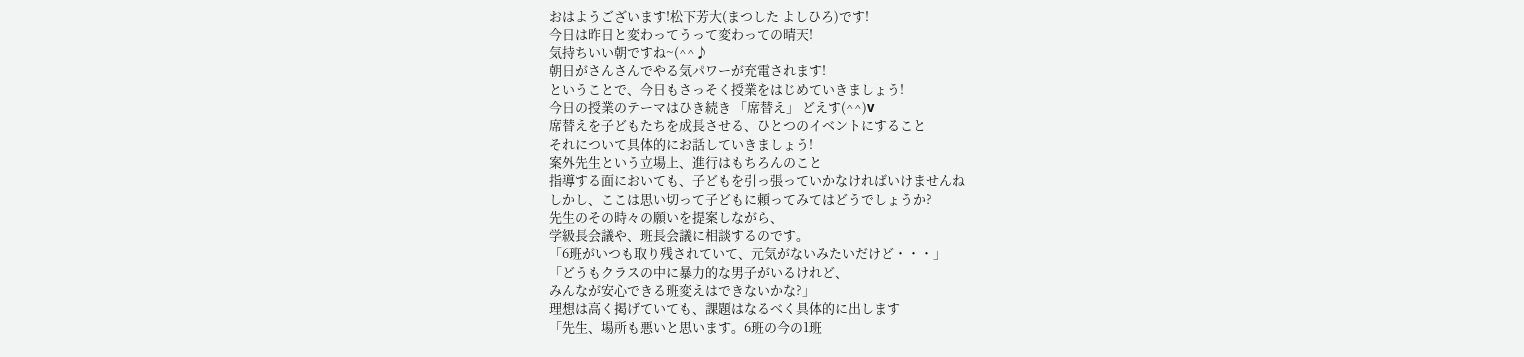おはようございます!松下芳大(まつした よしひろ)です!
今日は昨日と変わってうって変わっての晴天!
気持ちいい朝ですね~(^^♪
朝日がさんさんでやる気パワーが充電されます!
ということで、今日もさっそく授業をはじめていきましょう!
今日の授業のテーマはひき続き 「席替え」 どえす(^^)v
席替えを子どもたちを成長させる、ひとつのイベントにすること
それについて具体的にお話していきましょう!
案外先生という立場上、進行はもちろんのこと
指導する面においても、子どもを引っ張っていかなければいけませんね
しかし、ここは思い切って子どもに頼ってみてはどうでしょうか?
先生のその時々の願いを提案しながら、
学級長会議や、班長会議に相談するのです。
「6班がいつも取り残されていて、元気がないみたいだけど・・・」
「どうもクラスの中に暴力的な男子がいるけれど、
みんなが安心できる班変えはできないかな?」
理想は高く掲げていても、課題はなるべく具体的に出します
「先生、場所も悪いと思います。6班の今の1班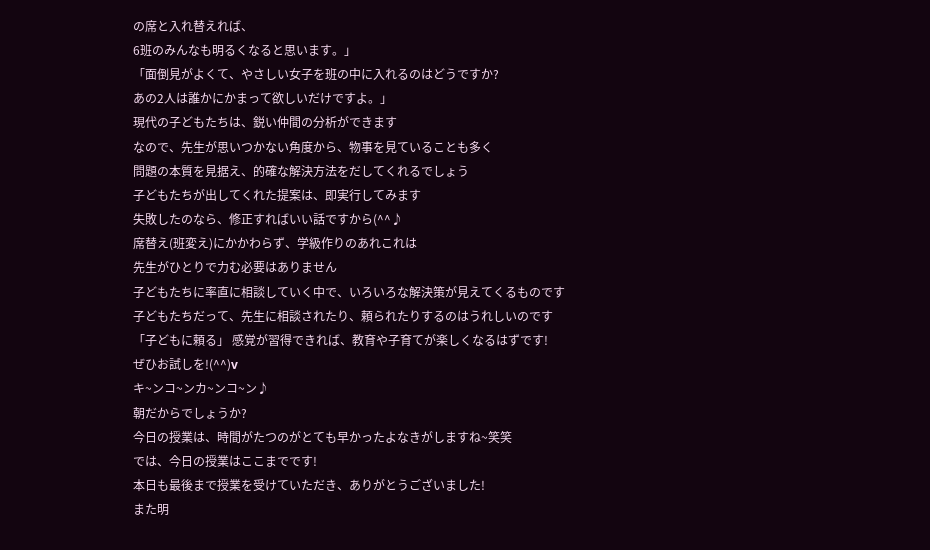の席と入れ替えれば、
6班のみんなも明るくなると思います。」
「面倒見がよくて、やさしい女子を班の中に入れるのはどうですか?
あの2人は誰かにかまって欲しいだけですよ。」
現代の子どもたちは、鋭い仲間の分析ができます
なので、先生が思いつかない角度から、物事を見ていることも多く
問題の本質を見据え、的確な解決方法をだしてくれるでしょう
子どもたちが出してくれた提案は、即実行してみます
失敗したのなら、修正すればいい話ですから(^^♪
席替え(班変え)にかかわらず、学級作りのあれこれは
先生がひとりで力む必要はありません
子どもたちに率直に相談していく中で、いろいろな解決策が見えてくるものです
子どもたちだって、先生に相談されたり、頼られたりするのはうれしいのです
「子どもに頼る」 感覚が習得できれば、教育や子育てが楽しくなるはずです!
ぜひお試しを!(^^)v
キ~ンコ~ンカ~ンコ~ン♪
朝だからでしょうか?
今日の授業は、時間がたつのがとても早かったよなきがしますね~笑笑
では、今日の授業はここまでです!
本日も最後まで授業を受けていただき、ありがとうございました!
また明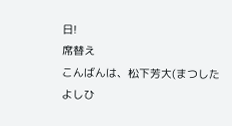日!
席替え
こんばんは、松下芳大(まつした よしひ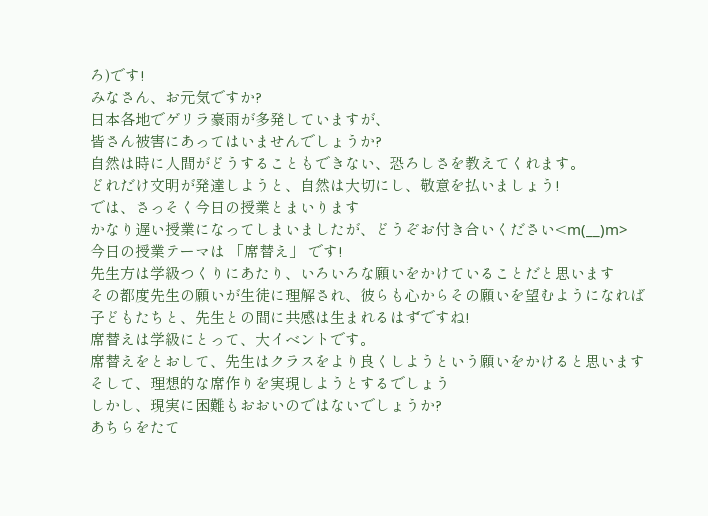ろ)です!
みなさん、お元気ですか?
日本各地でゲリラ豪雨が多発していますが、
皆さん被害にあってはいませんでしょうか?
自然は時に人間がどうすることもできない、恐ろしさを教えてくれます。
どれだけ文明が発達しようと、自然は大切にし、敬意を払いましょう!
では、さっそく今日の授業とまいります
かなり遅い授業になってしまいましたが、どうぞお付き合いください<m(__)m>
今日の授業テーマは 「席替え」 です!
先生方は学級つくりにあたり、いろいろな願いをかけていることだと思います
その都度先生の願いが生徒に理解され、彼らも心からその願いを望むようになれば
子どもたちと、先生との間に共感は生まれるはずですね!
席替えは学級にとって、大イベントです。
席替えをとおして、先生はクラスをより良くしようという願いをかけると思います
そして、理想的な席作りを実現しようとするでしょう
しかし、現実に困難もおおいのではないでしょうか?
あちらをたて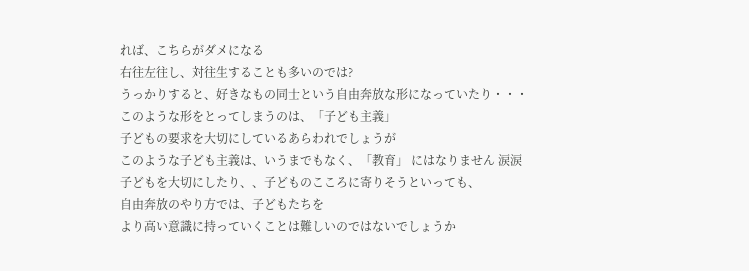れば、こちらがダメになる
右往左往し、対往生することも多いのでは?
うっかりすると、好きなもの同士という自由奔放な形になっていたり・・・
このような形をとってしまうのは、「子ども主義」
子どもの要求を大切にしているあらわれでしょうが
このような子ども主義は、いうまでもなく、「教育」 にはなりません 涙涙
子どもを大切にしたり、、子どものこころに寄りそうといっても、
自由奔放のやり方では、子どもたちを
より高い意識に持っていくことは難しいのではないでしょうか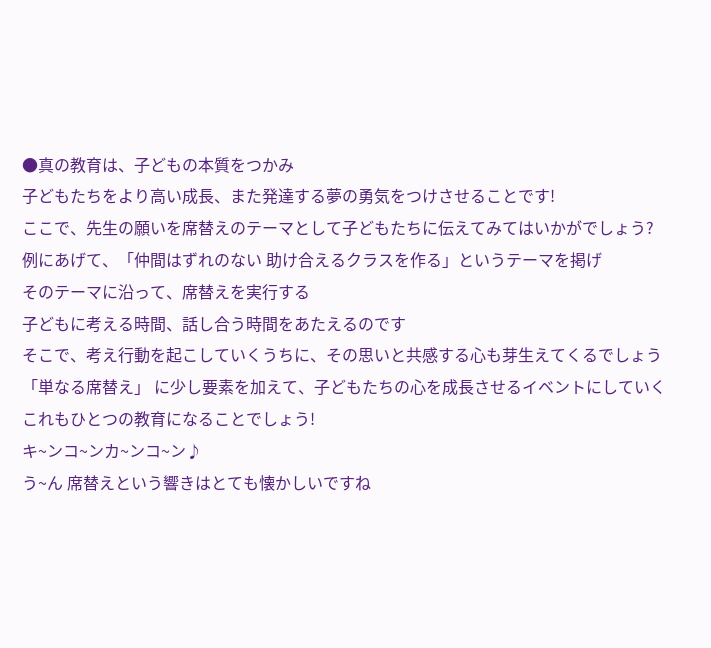●真の教育は、子どもの本質をつかみ
子どもたちをより高い成長、また発達する夢の勇気をつけさせることです!
ここで、先生の願いを席替えのテーマとして子どもたちに伝えてみてはいかがでしょう?
例にあげて、「仲間はずれのない 助け合えるクラスを作る」というテーマを掲げ
そのテーマに沿って、席替えを実行する
子どもに考える時間、話し合う時間をあたえるのです
そこで、考え行動を起こしていくうちに、その思いと共感する心も芽生えてくるでしょう
「単なる席替え」 に少し要素を加えて、子どもたちの心を成長させるイベントにしていく
これもひとつの教育になることでしょう!
キ~ンコ~ンカ~ンコ~ン♪
う~ん 席替えという響きはとても懐かしいですね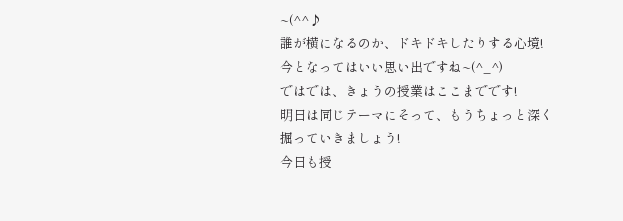~(^^♪
誰が横になるのか、ドキドキしたりする心境!
今となってはいい思い出ですね~(^_^)
ではでは、きょうの授業はここまでです!
明日は同じテーマにそって、もうちょっと深く掘っていきましょう!
今日も授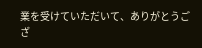業を受けていただいて、ありがとうござ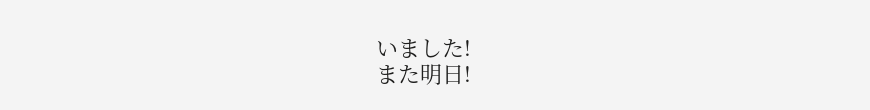いました!
また明日!